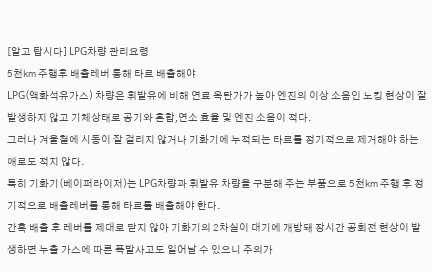[알고 탑시다] LPG차량 관리요령
5천㎞ 주행후 배출레버 통해 타르 배출해야
LPG(액화석유가스) 차량은 휘발유에 비해 연료 옥탄가가 높아 엔진의 이상 소음인 노킹 현상이 잘 발생하지 않고 기체상태로 공기와 혼합,연소 효율 및 엔진 소음이 적다.
그러나 겨울철에 시동이 잘 걸리지 않거나 기화기에 누적되는 타르를 정기적으로 제거해야 하는 애로도 적지 않다.
특히 기화기(베이퍼라이저)는 LPG차량과 휘발유 차량을 구분해 주는 부품으로 5천㎞ 주행 후 정기적으로 배출레버를 통해 타르를 배출해야 한다.
간혹 배출 후 레버를 제대로 닫지 않아 기화기의 2차실이 대기에 개방돼 장시간 공회전 현상이 발생하면 누출 가스에 따른 폭발사고도 일어날 수 있으니 주의가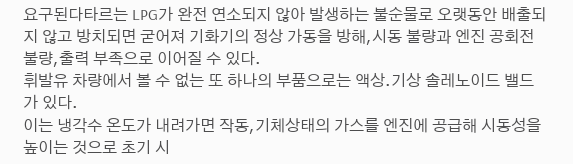요구된다타르는 LPG가 완전 연소되지 않아 발생하는 불순물로 오랫동안 배출되지 않고 방치되면 굳어져 기화기의 정상 가동을 방해,시동 불량과 엔진 공회전 불량,출력 부족으로 이어질 수 있다.
휘발유 차량에서 볼 수 없는 또 하나의 부품으로는 액상.기상 솔레노이드 밸드가 있다.
이는 냉각수 온도가 내려가면 작동,기체상태의 가스를 엔진에 공급해 시동성을 높이는 것으로 초기 시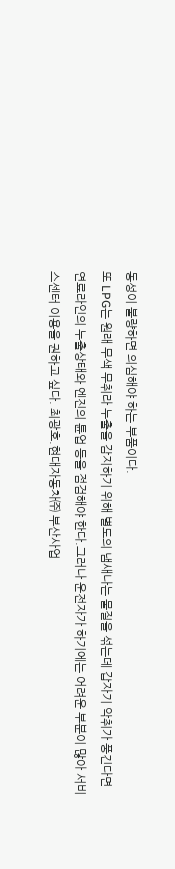동성이 불량하면 의심해야 하는 부품이다.
또 LPG는 원래 무색 무취라 누출을 감지하기 위해 별도의 냄새나는 물질을 섞는데 갑자기 악취가 풍긴다면 연료라인의 누출상태와 엔진의 튠업 등을 점검해야 한다.그러나 운전자가 하기에는 어려운 부분이 많아 서비스센터 이용을 권하고 싶다. 최광호.현대자동차㈜ 부산사업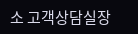소 고객상담실장